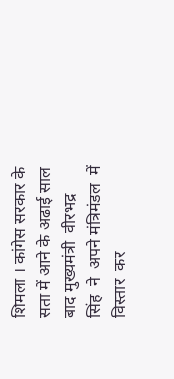शिमला । कांगेस सरकार के सता में आने के अढाई साल बाद मुख्यमंत्री  वीरभद्र  सिंह  ने  अपने मंत्रिमंडल  में  विस्तार  कर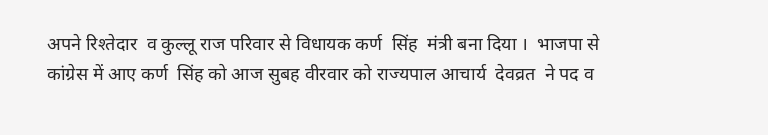अपने रिश्तेदार  व कुल्लू राज परिवार से विधायक कर्ण  सिंह  मंत्री बना दिया ।  भाजपा से कांग्रेस में आए कर्ण  सिंह को आज सुबह वीरवार को राज्यपाल आचार्य  देवव्रत  ने पद व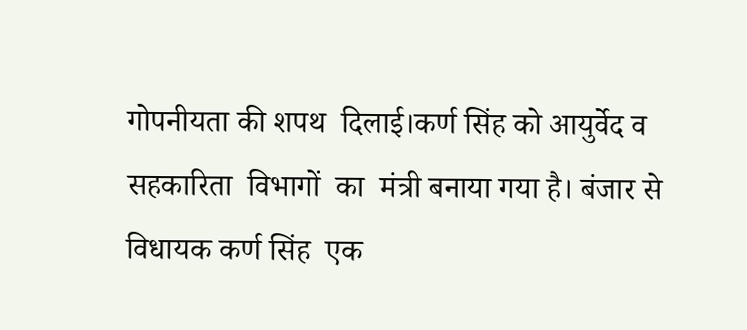गोपनीयता की शपथ  दिलाई।कर्ण सिंह को आयुर्वेद व सहकारिता  विभागों  का  मंत्री बनाया गया है। बंजार से विधायक कर्ण सिंह  एक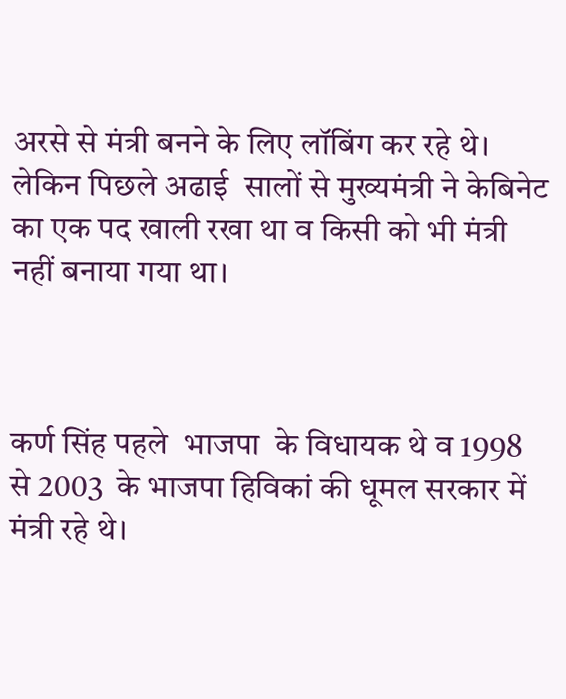अरसे से मंत्री बनने के लिए लॉबिंग कर रहे थे।  लेकिन पिछले अढाई  सालों से मुख्यमंत्री ने केबिनेट का एक पद खाली रखा था व किसी को भी मंत्री नहीं बनाया गया था।



कर्ण सिंह पहले  भाजपा  के विधायक थे व 1998 से 2003  के भाजपा हिविकां की धूमल सरकार में मंत्री रहे थे।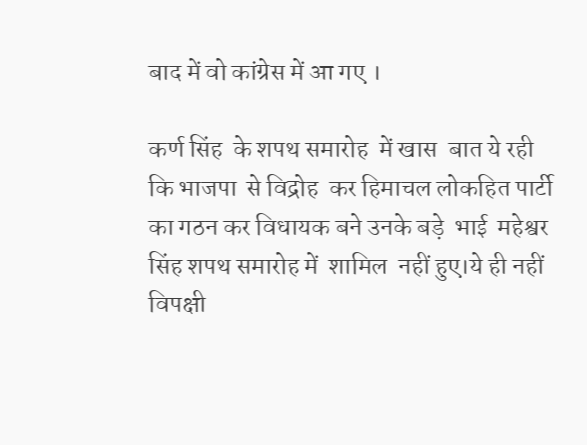बाद में वो कांग्रेस में आ गए ।

कर्ण सिंह  के शपथ समारोह  में खास  बात ये रही कि भाजपा  से विद्रोह  कर हिमाचल लोकहित पार्टी  का गठन कर विधायक बने उनके बड़े  भाई  महेश्वर सिंह शपथ समारोह में  शामिल  नहीं हुए।ये ही नहीं विपक्षी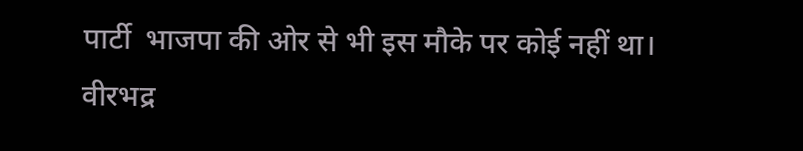पार्टी  भाजपा की ओर से भी इस मौके पर कोई नहीं था। वीरभद्र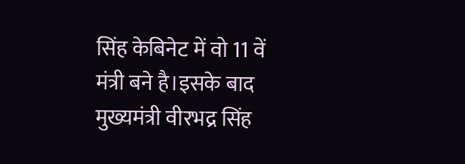सिंह केबिनेट में वो 11 वें मंत्री बने है।इसके बाद मुख्यमंत्री वीरभद्र सिंह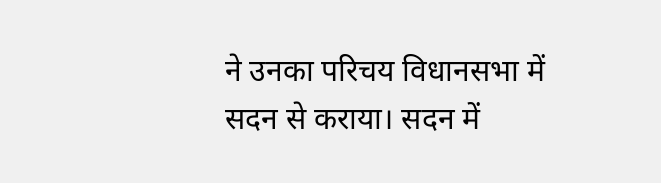ने उनका परिचय विधानसभा में सदन से कराया। सदन में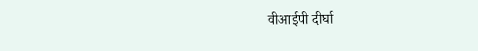वीआईपी दीर्घा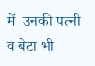में  उनकी पत्नी व बेटा भी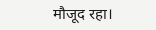मौजूद रहा।